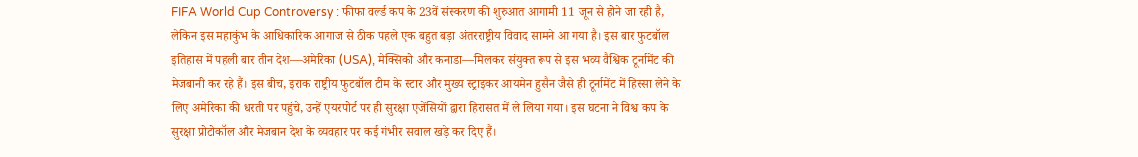FIFA World Cup Controversy : फीफा वर्ल्ड कप के 23वें संस्करण की शुरुआत आगामी 11 जून से होने जा रही है, लेकिन इस महाकुंभ के आधिकारिक आगाज से ठीक पहले एक बहुत बड़ा अंतरराष्ट्रीय विवाद सामने आ गया है। इस बार फुटबॉल इतिहास में पहली बार तीन देश—अमेरिका (USA), मेक्सिको और कनाडा—मिलकर संयुक्त रूप से इस भव्य वैश्विक टूर्नामेंट की मेजबानी कर रहे हैं। इस बीच, इराक राष्ट्रीय फुटबॉल टीम के स्टार और मुख्य स्ट्राइकर आयमेन हुसैन जैसे ही टूर्नामेंट में हिस्सा लेने के लिए अमेरिका की धरती पर पहुंचे, उन्हें एयरपोर्ट पर ही सुरक्षा एजेंसियों द्वारा हिरासत में ले लिया गया। इस घटना ने विश्व कप के सुरक्षा प्रोटोकॉल और मेजबान देश के व्यवहार पर कई गंभीर सवाल खड़े कर दिए हैं।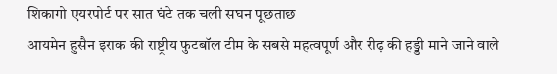शिकागो एयरपोर्ट पर सात घंटे तक चली सघन पूछताछ
आयमेन हुसैन इराक की राष्ट्रीय फुटबॉल टीम के सबसे महत्वपूर्ण और रीढ़ की हड्डी माने जाने वाले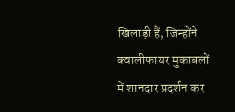खिलाड़ी हैं, जिन्होंने क्वालीफायर मुकाबलों में शानदार प्रदर्शन कर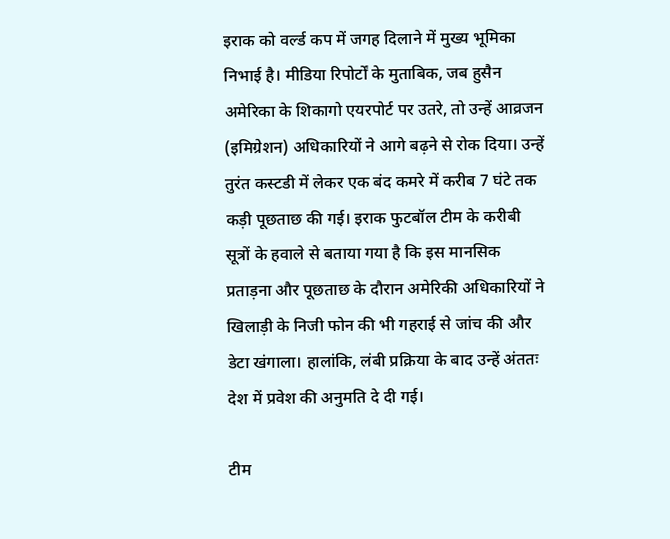इराक को वर्ल्ड कप में जगह दिलाने में मुख्य भूमिका निभाई है। मीडिया रिपोर्टों के मुताबिक, जब हुसैन अमेरिका के शिकागो एयरपोर्ट पर उतरे, तो उन्हें आव्रजन (इमिग्रेशन) अधिकारियों ने आगे बढ़ने से रोक दिया। उन्हें तुरंत कस्टडी में लेकर एक बंद कमरे में करीब 7 घंटे तक कड़ी पूछताछ की गई। इराक फुटबॉल टीम के करीबी सूत्रों के हवाले से बताया गया है कि इस मानसिक प्रताड़ना और पूछताछ के दौरान अमेरिकी अधिकारियों ने खिलाड़ी के निजी फोन की भी गहराई से जांच की और डेटा खंगाला। हालांकि, लंबी प्रक्रिया के बाद उन्हें अंततः देश में प्रवेश की अनुमति दे दी गई।

टीम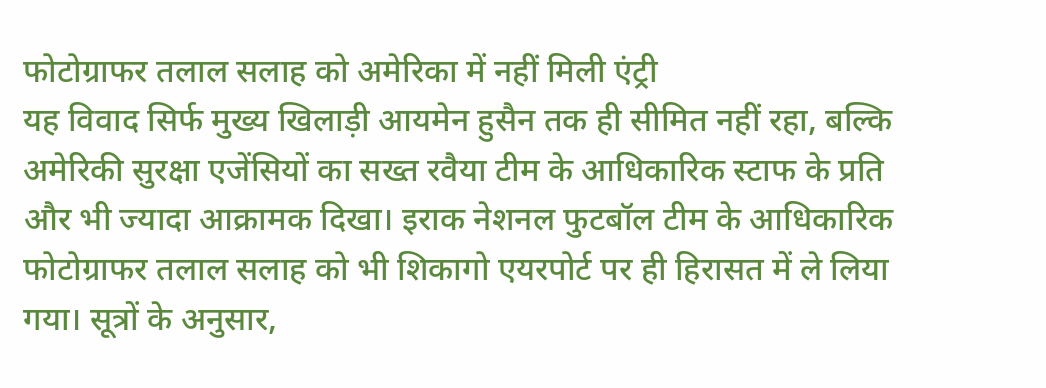फोटोग्राफर तलाल सलाह को अमेरिका में नहीं मिली एंट्री
यह विवाद सिर्फ मुख्य खिलाड़ी आयमेन हुसैन तक ही सीमित नहीं रहा, बल्कि अमेरिकी सुरक्षा एजेंसियों का सख्त रवैया टीम के आधिकारिक स्टाफ के प्रति और भी ज्यादा आक्रामक दिखा। इराक नेशनल फुटबॉल टीम के आधिकारिक फोटोग्राफर तलाल सलाह को भी शिकागो एयरपोर्ट पर ही हिरासत में ले लिया गया। सूत्रों के अनुसार,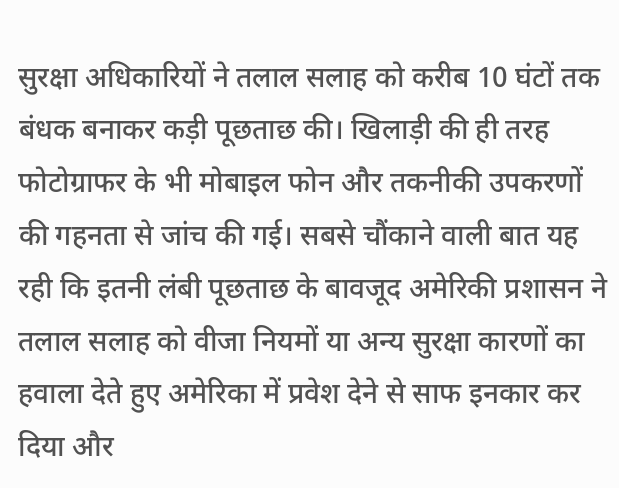सुरक्षा अधिकारियों ने तलाल सलाह को करीब 10 घंटों तक बंधक बनाकर कड़ी पूछताछ की। खिलाड़ी की ही तरह फोटोग्राफर के भी मोबाइल फोन और तकनीकी उपकरणों की गहनता से जांच की गई। सबसे चौंकाने वाली बात यह रही कि इतनी लंबी पूछताछ के बावजूद अमेरिकी प्रशासन ने तलाल सलाह को वीजा नियमों या अन्य सुरक्षा कारणों का हवाला देते हुए अमेरिका में प्रवेश देने से साफ इनकार कर दिया और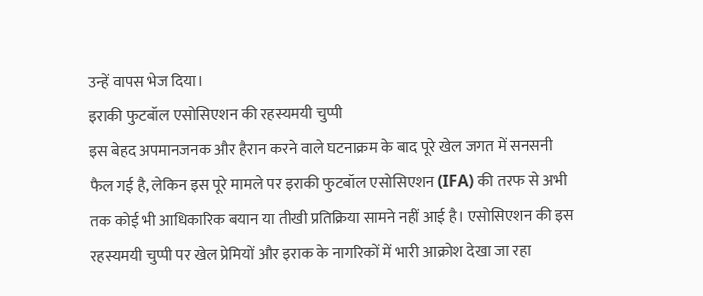उन्हें वापस भेज दिया।
इराकी फुटबॉल एसोसिएशन की रहस्यमयी चुप्पी
इस बेहद अपमानजनक और हैरान करने वाले घटनाक्रम के बाद पूरे खेल जगत में सनसनी फैल गई है, लेकिन इस पूरे मामले पर इराकी फुटबॉल एसोसिएशन (IFA) की तरफ से अभी तक कोई भी आधिकारिक बयान या तीखी प्रतिक्रिया सामने नहीं आई है। एसोसिएशन की इस रहस्यमयी चुप्पी पर खेल प्रेमियों और इराक के नागरिकों में भारी आक्रोश देखा जा रहा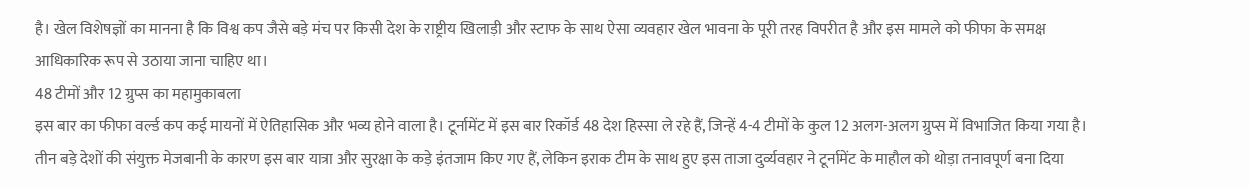है। खेल विशेषज्ञों का मानना है कि विश्व कप जैसे बड़े मंच पर किसी देश के राष्ट्रीय खिलाड़ी और स्टाफ के साथ ऐसा व्यवहार खेल भावना के पूरी तरह विपरीत है और इस मामले को फीफा के समक्ष आधिकारिक रूप से उठाया जाना चाहिए था।
48 टीमों और 12 ग्रुप्स का महामुकाबला
इस बार का फीफा वर्ल्ड कप कई मायनों में ऐतिहासिक और भव्य होने वाला है। टूर्नामेंट में इस बार रिकॉर्ड 48 देश हिस्सा ले रहे हैं, जिन्हें 4-4 टीमों के कुल 12 अलग-अलग ग्रुप्स में विभाजित किया गया है। तीन बड़े देशों की संयुक्त मेजबानी के कारण इस बार यात्रा और सुरक्षा के कड़े इंतजाम किए गए हैं, लेकिन इराक टीम के साथ हुए इस ताजा दुर्व्यवहार ने टूर्नामेंट के माहौल को थोड़ा तनावपूर्ण बना दिया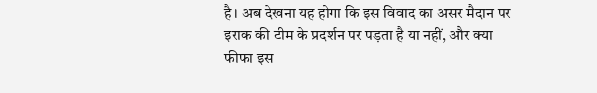है। अब देखना यह होगा कि इस विवाद का असर मैदान पर इराक की टीम के प्रदर्शन पर पड़ता है या नहीं, और क्या फीफा इस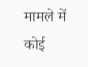मामले में कोई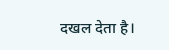दखल देता है।